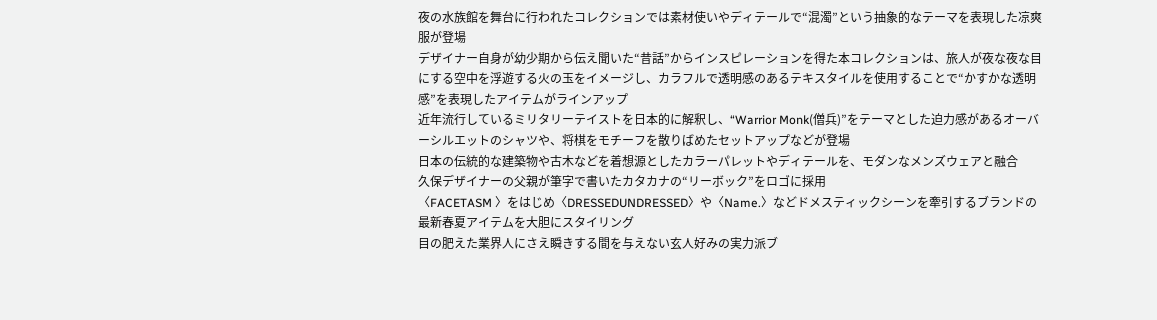夜の水族館を舞台に行われたコレクションでは素材使いやディテールで“混濁”という抽象的なテーマを表現した凉爽服が登場
デザイナー自身が幼少期から伝え聞いた“昔話”からインスピレーションを得た本コレクションは、旅人が夜な夜な目にする空中を浮遊する火の玉をイメージし、カラフルで透明感のあるテキスタイルを使用することで“かすかな透明感”を表現したアイテムがラインアップ
近年流行しているミリタリーテイストを日本的に解釈し、“Warrior Monk(僧兵)”をテーマとした迫力感があるオーバーシルエットのシャツや、将棋をモチーフを散りばめたセットアップなどが登場
日本の伝統的な建築物や古木などを着想源としたカラーパレットやディテールを、モダンなメンズウェアと融合
久保デザイナーの父親が筆字で書いたカタカナの“リーボック”をロゴに採用
〈FACETASM 〉をはじめ〈DRESSEDUNDRESSED〉や〈Name.〉などドメスティックシーンを牽引するブランドの最新春夏アイテムを大胆にスタイリング
目の肥えた業界人にさえ瞬きする間を与えない玄人好みの実力派ブ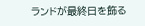ランドが最終日を飾る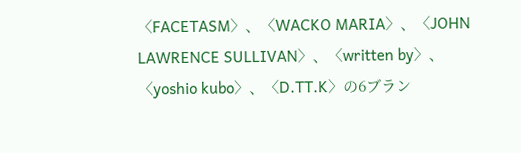〈FACETASM〉、〈WACKO MARIA〉、〈JOHN LAWRENCE SULLIVAN〉、〈written by〉、〈yoshio kubo〉、〈D.TT.K〉の6ブラン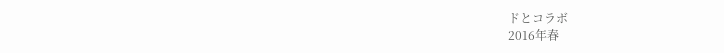ドとコラボ
2016年春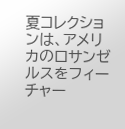夏コレクションは、アメリカのロサンゼルスをフィーチャー